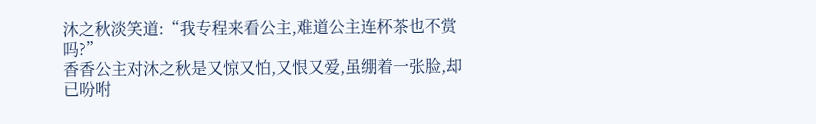沐之秋淡笑道:“我专程来看公主,难道公主连杯茶也不赏吗?”
香香公主对沐之秋是又惊又怕,又恨又爱,虽绷着一张脸,却已吩咐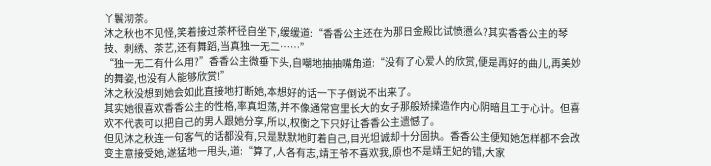丫鬟沏茶。
沐之秋也不见怪,笑着接过茶杯径自坐下,缓缓道:“香香公主还在为那日金殿比试愤懑么?其实香香公主的琴技、刺绣、茶艺,还有舞蹈,当真独一无二……”
“独一无二有什么用?”香香公主微垂下头,自嘲地抽抽嘴角道:“没有了心爱人的欣赏,便是再好的曲儿,再美妙的舞姿,也没有人能够欣赏!”
沐之秋没想到她会如此直接地打断她,本想好的话一下子倒说不出来了。
其实她很喜欢香香公主的性格,率真坦荡,并不像通常宫里长大的女子那般矫揉造作内心阴暗且工于心计。但喜欢不代表可以把自己的男人跟她分享,所以,权衡之下只好让香香公主遗憾了。
但见沐之秋连一句客气的话都没有,只是默默地盯着自己,目光坦诚却十分固执。香香公主便知她怎样都不会改变主意接受她,遂猛地一甩头,道:“算了,人各有志,靖王爷不喜欢我,原也不是靖王妃的错,大家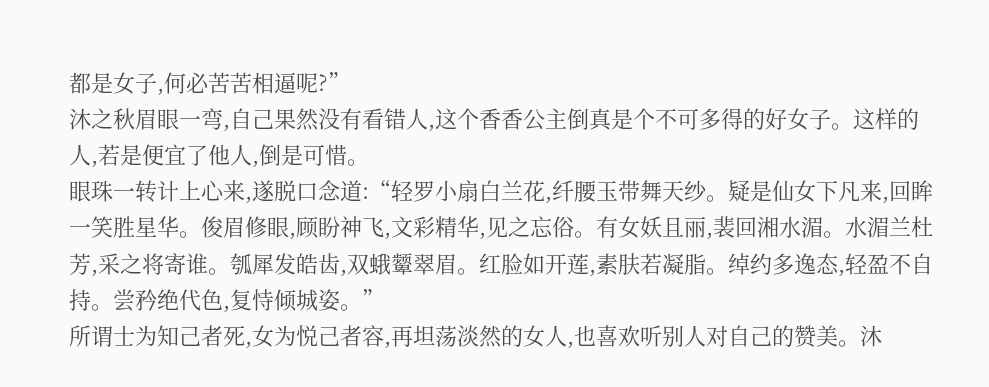都是女子,何必苦苦相逼呢?”
沐之秋眉眼一弯,自己果然没有看错人,这个香香公主倒真是个不可多得的好女子。这样的人,若是便宜了他人,倒是可惜。
眼珠一转计上心来,遂脱口念道:“轻罗小扇白兰花,纤腰玉带舞天纱。疑是仙女下凡来,回眸一笑胜星华。俊眉修眼,顾盼神飞,文彩精华,见之忘俗。有女妖且丽,裴回湘水湄。水湄兰杜芳,采之将寄谁。瓠犀发皓齿,双蛾颦翠眉。红脸如开莲,素肤若凝脂。绰约多逸态,轻盈不自持。尝矜绝代色,复恃倾城姿。”
所谓士为知己者死,女为悦己者容,再坦荡淡然的女人,也喜欢听别人对自己的赞美。沐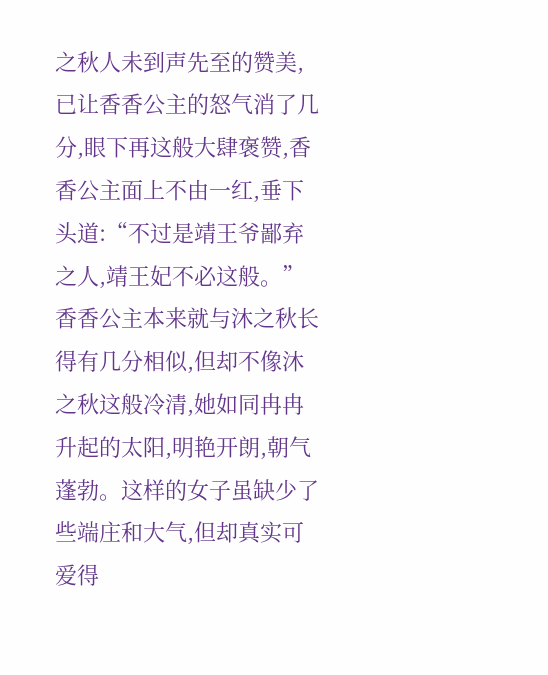之秋人未到声先至的赞美,已让香香公主的怒气消了几分,眼下再这般大肆褒赞,香香公主面上不由一红,垂下头道:“不过是靖王爷鄙弃之人,靖王妃不必这般。”
香香公主本来就与沐之秋长得有几分相似,但却不像沐之秋这般冷清,她如同冉冉升起的太阳,明艳开朗,朝气蓬勃。这样的女子虽缺少了些端庄和大气,但却真实可爱得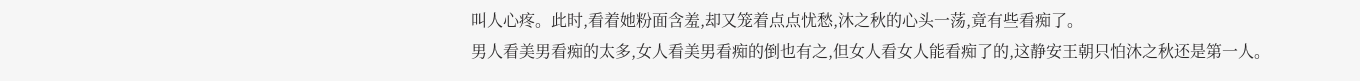叫人心疼。此时,看着她粉面含羞,却又笼着点点忧愁,沐之秋的心头一荡,竟有些看痴了。
男人看美男看痴的太多,女人看美男看痴的倒也有之,但女人看女人能看痴了的,这静安王朝只怕沐之秋还是第一人。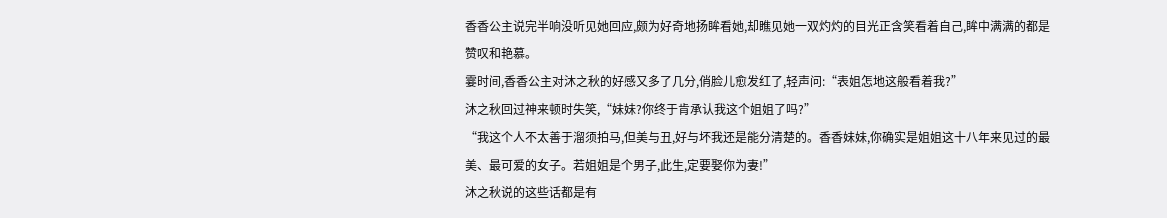香香公主说完半响没听见她回应,颇为好奇地扬眸看她,却瞧见她一双灼灼的目光正含笑看着自己,眸中满满的都是赞叹和艳慕。
霎时间,香香公主对沐之秋的好感又多了几分,俏脸儿愈发红了,轻声问:“表姐怎地这般看着我?”
沐之秋回过神来顿时失笑,“妹妹?你终于肯承认我这个姐姐了吗?”
“我这个人不太善于溜须拍马,但美与丑,好与坏我还是能分清楚的。香香妹妹,你确实是姐姐这十八年来见过的最美、最可爱的女子。若姐姐是个男子,此生,定要娶你为妻!”
沐之秋说的这些话都是有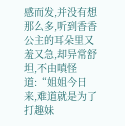感而发,并没有想那么多,听到香香公主的耳朵里又羞又急,却异常舒坦,不由嗔怪道:“姐姐今日来,难道就是为了打趣妹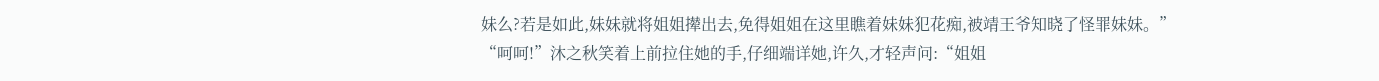妹么?若是如此,妹妹就将姐姐撵出去,免得姐姐在这里瞧着妹妹犯花痴,被靖王爷知晓了怪罪妹妹。”
“呵呵!”沐之秋笑着上前拉住她的手,仔细端详她,许久,才轻声问:“姐姐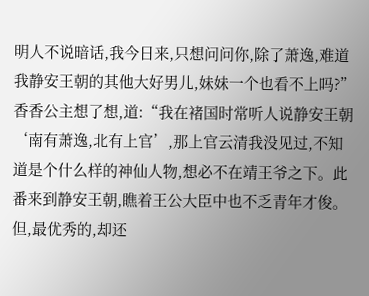明人不说暗话,我今日来,只想问问你,除了萧逸,难道我静安王朝的其他大好男儿,妹妹一个也看不上吗?”
香香公主想了想,道:“我在褚国时常听人说静安王朝‘南有萧逸,北有上官’,那上官云清我没见过,不知道是个什么样的神仙人物,想必不在靖王爷之下。此番来到静安王朝,瞧着王公大臣中也不乏青年才俊。但,最优秀的,却还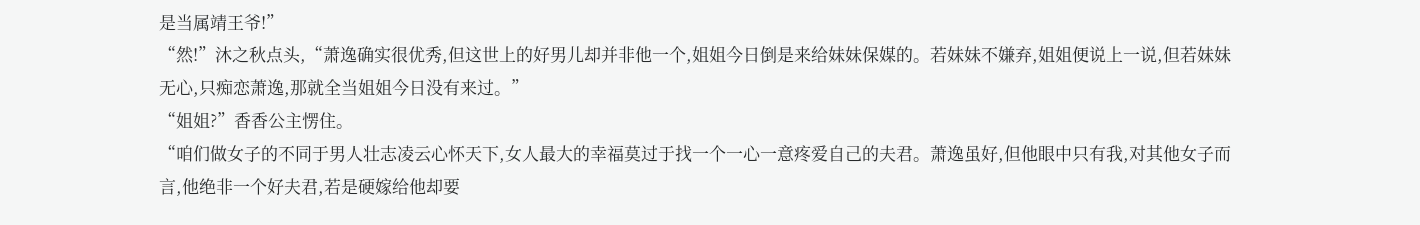是当属靖王爷!”
“然!”沐之秋点头,“萧逸确实很优秀,但这世上的好男儿却并非他一个,姐姐今日倒是来给妹妹保媒的。若妹妹不嫌弃,姐姐便说上一说,但若妹妹无心,只痴恋萧逸,那就全当姐姐今日没有来过。”
“姐姐?”香香公主愣住。
“咱们做女子的不同于男人壮志凌云心怀天下,女人最大的幸福莫过于找一个一心一意疼爱自己的夫君。萧逸虽好,但他眼中只有我,对其他女子而言,他绝非一个好夫君,若是硬嫁给他却要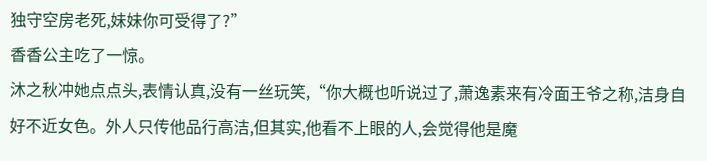独守空房老死,妹妹你可受得了?”
香香公主吃了一惊。
沐之秋冲她点点头,表情认真,没有一丝玩笑,“你大概也听说过了,萧逸素来有冷面王爷之称,洁身自好不近女色。外人只传他品行高洁,但其实,他看不上眼的人,会觉得他是魔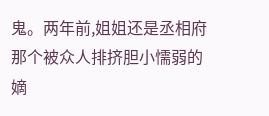鬼。两年前,姐姐还是丞相府那个被众人排挤胆小懦弱的嫡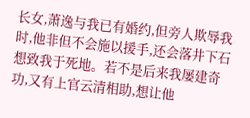长女,萧逸与我已有婚约,但旁人欺辱我时,他非但不会施以援手,还会落井下石想致我于死地。若不是后来我屡建奇功,又有上官云清相助,想让他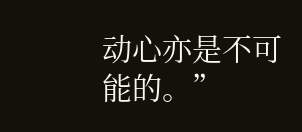动心亦是不可能的。”